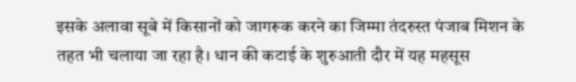इसके अलावा सूबे में किसानों को जागरूक करने का जिम्मा तंदरुस्त पंजाब मिशन के तहत भी चलाया जा रहा है। धान की कटाई के शुरुआती दौर में यह महसूस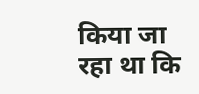किया जा रहा था कि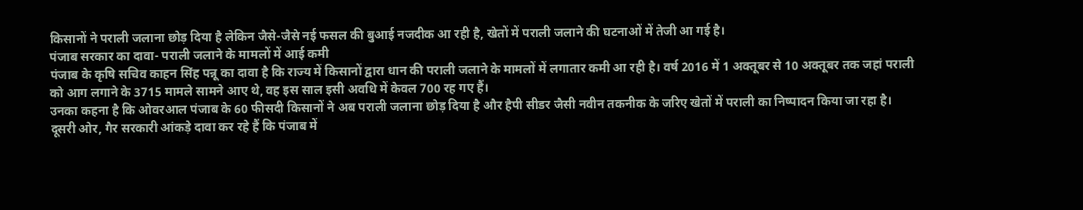किसानों ने पराली जलाना छोड़ दिया है लेकिन जैसे-जैसे नई फसल की बुआई नजदीक आ रही है, खेतों में पराली जलाने की घटनाओं में तेजी आ गई है।
पंजाब सरकार का दावा- पराली जलाने के मामलों में आई कमी
पंजाब के कृषि सचिव काहन सिंह पन्नू का दावा है कि राज्य में किसानों द्वारा धान की पराली जलाने के मामलों में लगातार कमी आ रही है। वर्ष 2016 में 1 अक्तूबर से 10 अक्तूबर तक जहां पराली को आग लगाने के 3715 मामले सामने आए थे, वह इस साल इसी अवधि में केवल 700 रह गए हैं।
उनका कहना है कि ओवरआल पंजाब के 60 फीसदी किसानों ने अब पराली जलाना छोड़ दिया है और हैपी सीडर जैसी नवीन तकनीक के जरिए खेतों में पराली का निष्पादन किया जा रहा है।
दूसरी ओर, गैर सरकारी आंकड़े दावा कर रहे हैं कि पंजाब में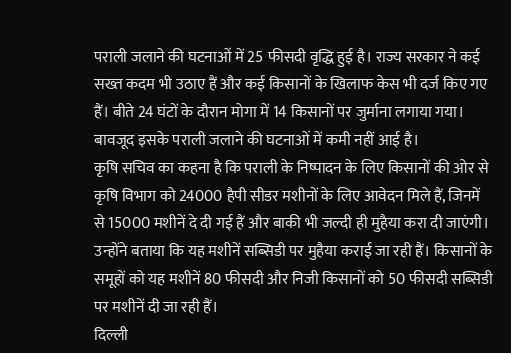पराली जलाने की घटनाओं में 25 फीसदी वृद्धि हुई है। राज्य सरकार ने कई सख्त कदम भी उठाए हैं और कई किसानों के खिलाफ केस भी दर्ज किए गए हैं। बीते 24 घंटों के दौरान मोगा में 14 किसानों पर जुर्माना लगाया गया। बावजूद इसके पराली जलाने की घटनाओं में कमी नहीं आई है।
कृषि सचिव का कहना है कि पराली के निष्पादन के लिए किसानों की ओर से कृषि विभाग को 24000 हैपी सीडर मशीनों के लिए आवेदन मिले हैं, जिनमें से 15000 मशीनें दे दी गई हैं और बाकी भी जल्दी ही मुहैया करा दी जाएंगी। उन्होंने बताया कि यह मशीनें सब्सिडी पर मुहैया कराई जा रही हैं। किसानों के समूहों को यह मशीनें 80 फीसदी और निजी किसानों को 50 फीसदी सब्सिडी पर मशीनें दी जा रही हैं।
दिल्ली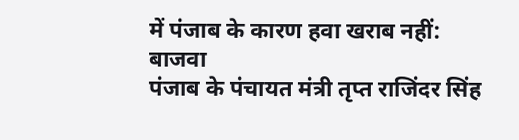में पंजाब के कारण हवा खराब नहीं: बाजवा
पंजाब के पंचायत मंत्री तृप्त राजिंदर सिंह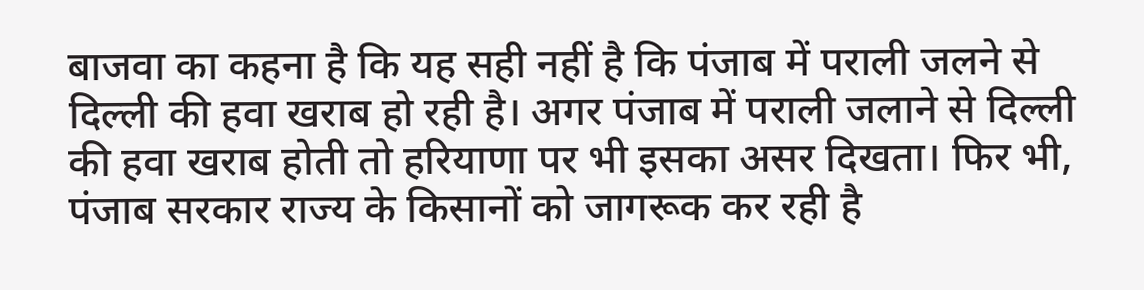बाजवा का कहना है कि यह सही नहीं है कि पंजाब में पराली जलने से दिल्ली की हवा खराब हो रही है। अगर पंजाब में पराली जलाने से दिल्ली की हवा खराब होती तो हरियाणा पर भी इसका असर दिखता। फिर भी, पंजाब सरकार राज्य के किसानों को जागरूक कर रही है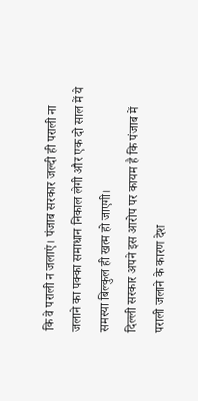कि वे पराली न जलाएं। पंजाब सरकार जल्दी ही पराली ना जलाने का पक्का समाधान निकाल लेगी और एक दो साल में ये समस्या बिल्कुल ही खत्म हो जाएगी।
दिल्ली सरकार अपने इस आरोप पर कायम है कि पंजाब में पराली जलाने के कारण देश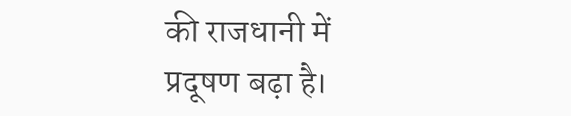की राजधानी में प्रदूषण बढ़ा है।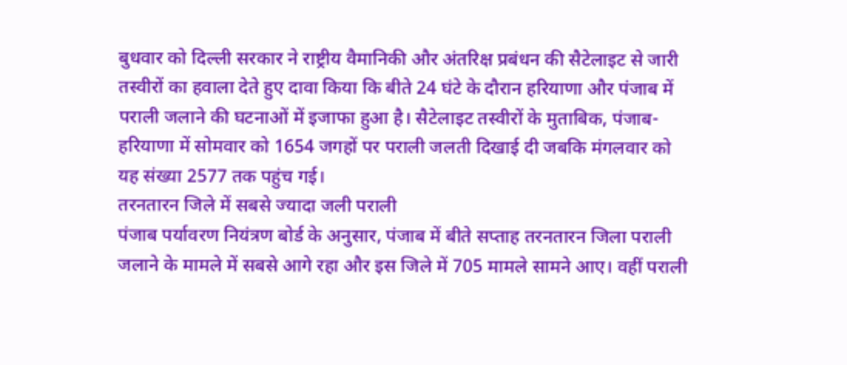बुधवार को दिल्ली सरकार ने राष्ट्रीय वैमानिकी और अंतरिक्ष प्रबंधन की सैटेलाइट से जारी तस्वीरों का हवाला देते हुए दावा किया कि बीते 24 घंटे के दौरान हरियाणा और पंजाब में पराली जलाने की घटनाओं में इजाफा हुआ है। सैटेलाइट तस्वीरों के मुताबिक, पंजाब-हरियाणा में सोमवार को 1654 जगहों पर पराली जलती दिखाई दी जबकि मंगलवार को यह संख्या 2577 तक पहुंच गई।
तरनतारन जिले में सबसे ज्यादा जली पराली
पंजाब पर्यावरण नियंत्रण बोर्ड के अनुसार, पंजाब में बीते सप्ताह तरनतारन जिला पराली जलाने के मामले में सबसे आगे रहा और इस जिले में 705 मामले सामने आए। वहीं पराली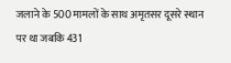जलाने के 500 मामलों के साथ अमृतसर दूसरे स्थान पर था जबकि 431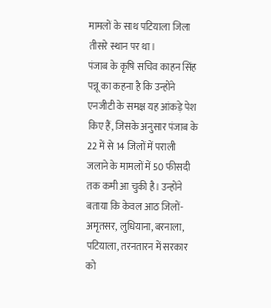मामलों के साथ पटियाला जिला तीसरे स्थान पर था।
पंजाब के कृषि सचिव काहन सिंह पन्नू का कहना है कि उन्होंने एनजीटी के समक्ष यह आंकड़े पेश किए हैं, जिसके अनुसार पंजाब के 22 में से 14 जिलों में पराली जलाने के मामलों में 50 फीसदी तक कमी आ चुकी है। उन्होंने बताया कि केवल आठ जिलों- अमृतसर, लुधियाना, बरनाला, पटियाला, तरनतारन में सरकार को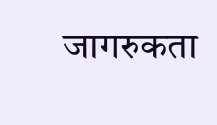जागरुकता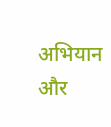अभियान और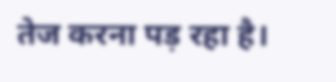तेज करना पड़ रहा है।